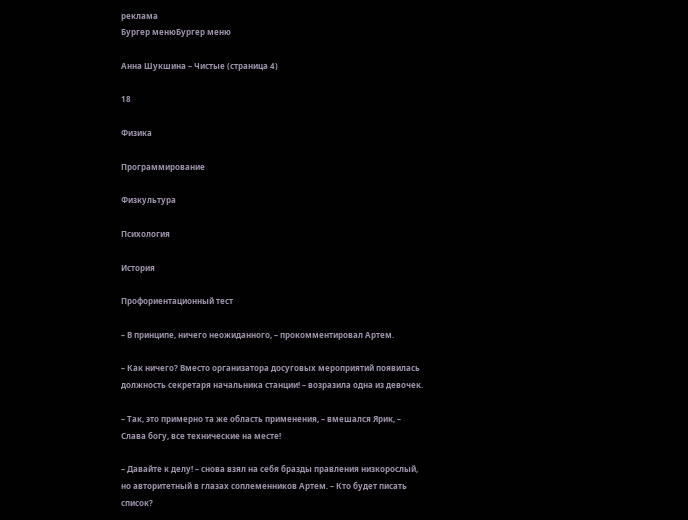реклама
Бургер менюБургер меню

Анна Шукшина – Чистые (страница 4)

18

Физика

Программирование

Физкультура

Психология

История

Профориентационный тест

– В принципе, ничего неожиданного, – прокомментировал Артем.

– Как ничего? Вместо организатора досуговых мероприятий появилась должность секретаря начальника станции! – возразила одна из девочек.

– Так, это примерно та же область применения, – вмешался Ярик, – Слава богу, все технические на месте!

– Давайте к делу! – снова взял на себя бразды правления низкорослый, но авторитетный в глазах соплеменников Артем. – Кто будет писать список?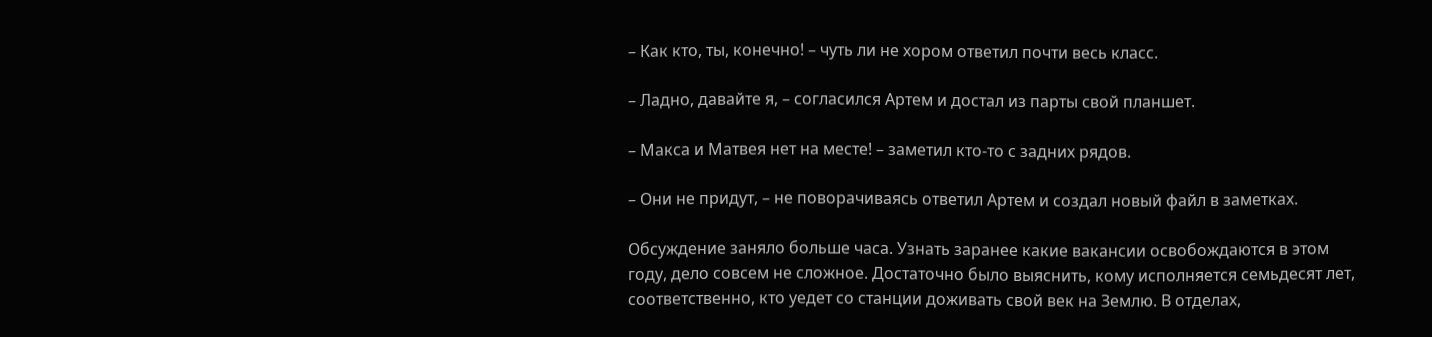– Как кто, ты, конечно! – чуть ли не хором ответил почти весь класс.

– Ладно, давайте я, – согласился Артем и достал из парты свой планшет.

– Макса и Матвея нет на месте! – заметил кто-то с задних рядов.

– Они не придут, – не поворачиваясь ответил Артем и создал новый файл в заметках.

Обсуждение заняло больше часа. Узнать заранее какие вакансии освобождаются в этом году, дело совсем не сложное. Достаточно было выяснить, кому исполняется семьдесят лет, соответственно, кто уедет со станции доживать свой век на Землю. В отделах,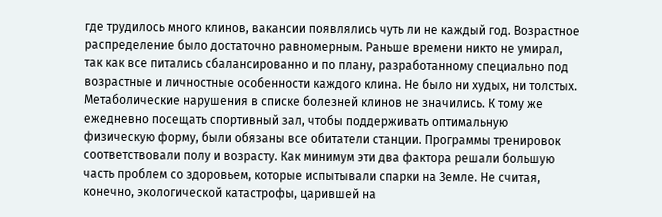где трудилось много клинов, вакансии появлялись чуть ли не каждый год. Возрастное распределение было достаточно равномерным. Раньше времени никто не умирал, так как все питались сбалансированно и по плану, разработанному специально под возрастные и личностные особенности каждого клина. Не было ни худых, ни толстых. Метаболические нарушения в списке болезней клинов не значились. К тому же ежедневно посещать спортивный зал, чтобы поддерживать оптимальную физическую форму, были обязаны все обитатели станции. Программы тренировок соответствовали полу и возрасту. Как минимум эти два фактора решали большую часть проблем со здоровьем, которые испытывали спарки на Земле. Не считая, конечно, экологической катастрофы, царившей на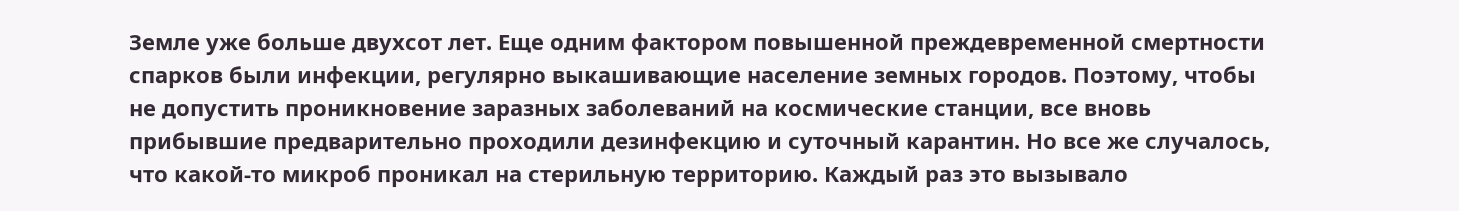Земле уже больше двухсот лет. Еще одним фактором повышенной преждевременной смертности спарков были инфекции, регулярно выкашивающие население земных городов. Поэтому, чтобы не допустить проникновение заразных заболеваний на космические станции, все вновь прибывшие предварительно проходили дезинфекцию и суточный карантин. Но все же случалось, что какой-то микроб проникал на стерильную территорию. Каждый раз это вызывало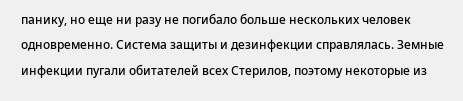панику, но еще ни разу не погибало больше нескольких человек одновременно. Система защиты и дезинфекции справлялась. Земные инфекции пугали обитателей всех Стерилов, поэтому некоторые из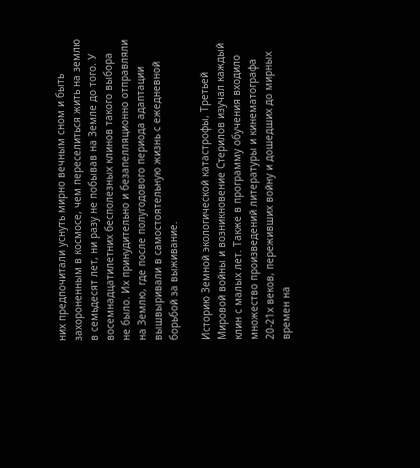них предпочитали уснуть мирно вечным сном и быть захороненным в космосе, чем переселиться жить на землю в семьдесят лет, ни разу не побывав на Земле до того. У восемнадцатилетних бесполезных клинов такого выбора не было. Их принудительно и безапелляционно отправляли на Землю, где после полугодового периода адаптации вышвыривали в самостоятельную жизнь с ежедневной борьбой за выживание.

Историю Земной экологической катастрофы, Третьей Мировой войны и возникновение Стерилов изучал каждый клин с малых лет. Также в программу обучения входило множество произведений литературы и кинематографа 20-21х веков, переживших войну и дошедших до мирных времен на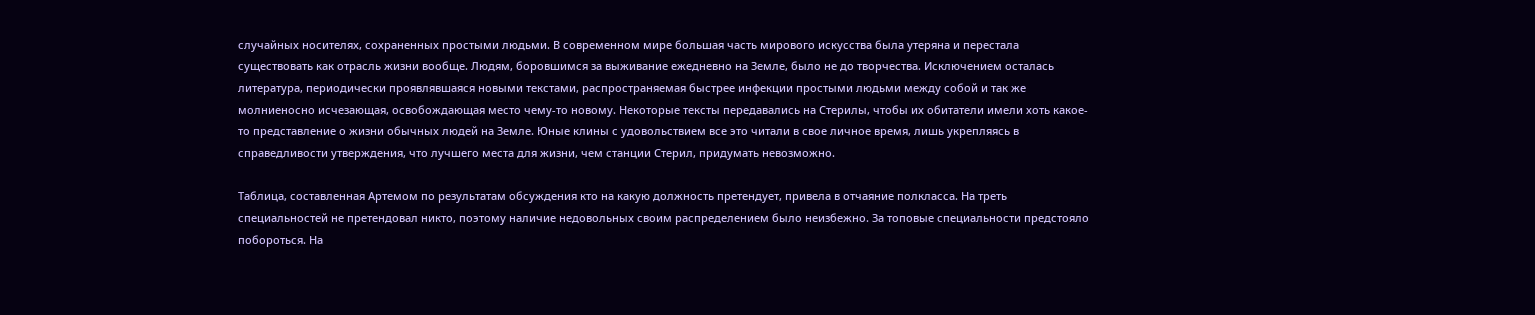случайных носителях, сохраненных простыми людьми. В современном мире большая часть мирового искусства была утеряна и перестала существовать как отрасль жизни вообще. Людям, боровшимся за выживание ежедневно на Земле, было не до творчества. Исключением осталась литература, периодически проявлявшаяся новыми текстами, распространяемая быстрее инфекции простыми людьми между собой и так же молниеносно исчезающая, освобождающая место чему-то новому. Некоторые тексты передавались на Стерилы, чтобы их обитатели имели хоть какое-то представление о жизни обычных людей на Земле. Юные клины с удовольствием все это читали в свое личное время, лишь укрепляясь в справедливости утверждения, что лучшего места для жизни, чем станции Стерил, придумать невозможно.

Таблица, составленная Артемом по результатам обсуждения кто на какую должность претендует, привела в отчаяние полкласса. На треть специальностей не претендовал никто, поэтому наличие недовольных своим распределением было неизбежно. За топовые специальности предстояло побороться. На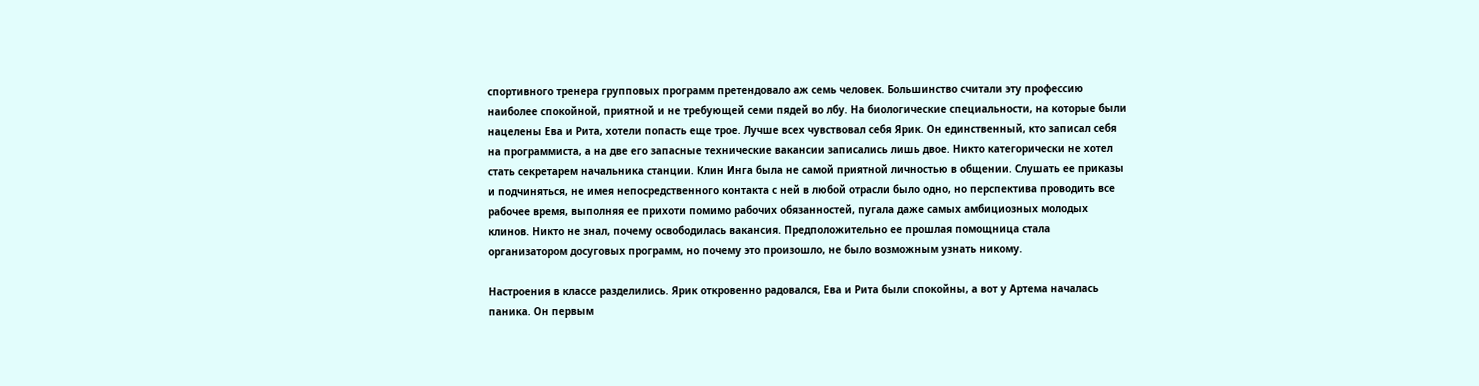спортивного тренера групповых программ претендовало аж семь человек. Большинство считали эту профессию наиболее спокойной, приятной и не требующей семи пядей во лбу. На биологические специальности, на которые были нацелены Ева и Рита, хотели попасть еще трое. Лучше всех чувствовал себя Ярик. Он единственный, кто записал себя на программиста, а на две его запасные технические вакансии записались лишь двое. Никто категорически не хотел стать секретарем начальника станции. Клин Инга была не самой приятной личностью в общении. Слушать ее приказы и подчиняться, не имея непосредственного контакта с ней в любой отрасли было одно, но перспектива проводить все рабочее время, выполняя ее прихоти помимо рабочих обязанностей, пугала даже самых амбициозных молодых клинов. Никто не знал, почему освободилась вакансия. Предположительно ее прошлая помощница стала организатором досуговых программ, но почему это произошло, не было возможным узнать никому.

Настроения в классе разделились. Ярик откровенно радовался, Ева и Рита были спокойны, а вот у Артема началась паника. Он первым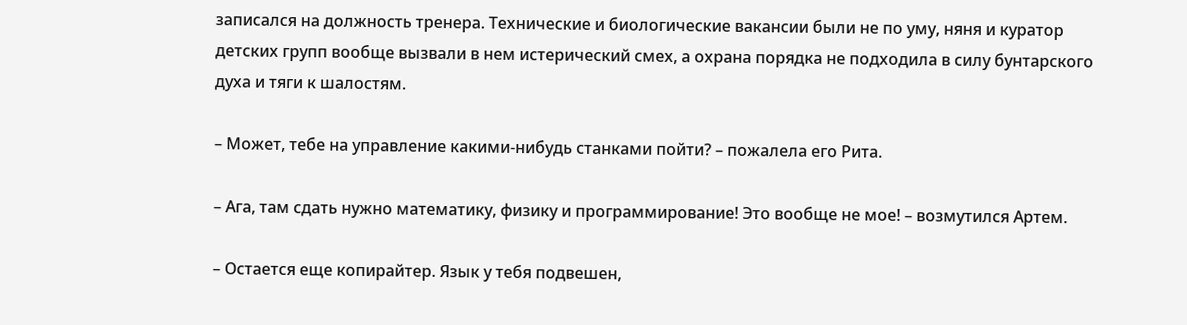записался на должность тренера. Технические и биологические вакансии были не по уму, няня и куратор детских групп вообще вызвали в нем истерический смех, а охрана порядка не подходила в силу бунтарского духа и тяги к шалостям.

– Может, тебе на управление какими-нибудь станками пойти? – пожалела его Рита.

– Ага, там сдать нужно математику, физику и программирование! Это вообще не мое! – возмутился Артем.

– Остается еще копирайтер. Язык у тебя подвешен,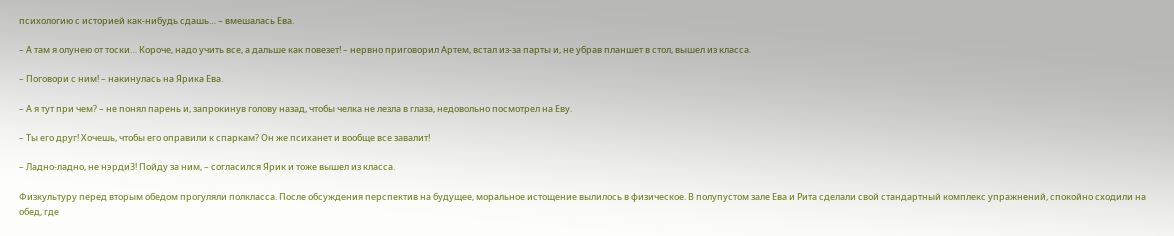психологию с историей как-нибудь сдашь… – вмешалась Ева.

– А там я олунею от тоски… Короче, надо учить все, а дальше как повезет! – нервно приговорил Артем, встал из-за парты и, не убрав планшет в стол, вышел из класса.

– Поговори с ним! – накинулась на Ярика Ева.

– А я тут при чем? – не понял парень и, запрокинув голову назад, чтобы челка не лезла в глаза, недовольно посмотрел на Еву.

– Ты его друг! Хочешь, чтобы его оправили к спаркам? Он же психанет и вообще все завалит!

– Ладно-ладно, не нэрди3! Пойду за ним, – согласился Ярик и тоже вышел из класса.

Физкультуру перед вторым обедом прогуляли полкласса. После обсуждения перспектив на будущее, моральное истощение вылилось в физическое. В полупустом зале Ева и Рита сделали свой стандартный комплекс упражнений, спокойно сходили на обед, где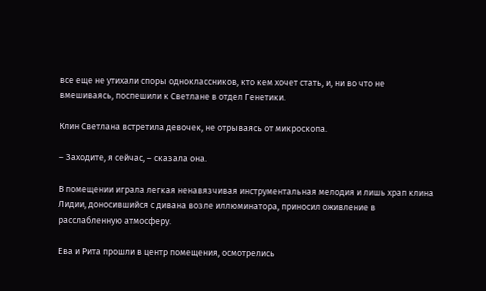все еще не утихали споры одноклассников, кто кем хочет стать, и, ни во что не вмешиваясь, поспешили к Светлане в отдел Генетики.

Клин Светлана встретила девочек, не отрываясь от микроскопа.

– Заходите, я сейчас, – сказала она.

В помещении играла легкая ненавязчивая инструментальная мелодия и лишь храп клина Лидии, доносившийся с дивана возле иллюминатора, приносил оживление в расслабленную атмосферу.

Ева и Рита прошли в центр помещения, осмотрелись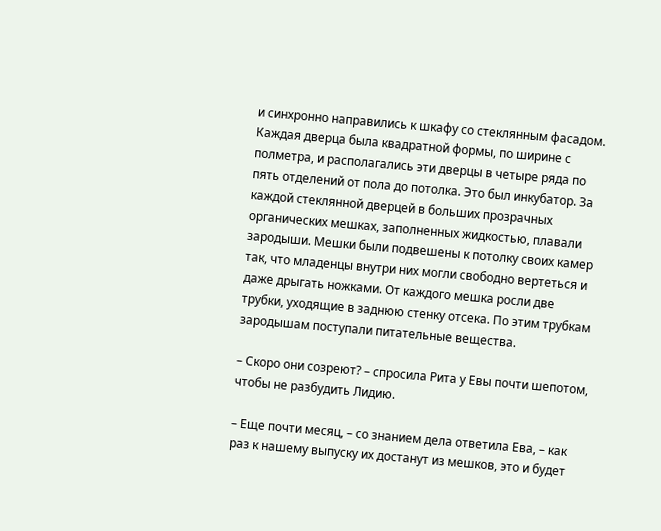и синхронно направились к шкафу со стеклянным фасадом. Каждая дверца была квадратной формы, по ширине с полметра, и располагались эти дверцы в четыре ряда по пять отделений от пола до потолка. Это был инкубатор. За каждой стеклянной дверцей в больших прозрачных органических мешках, заполненных жидкостью, плавали зародыши. Мешки были подвешены к потолку своих камер так, что младенцы внутри них могли свободно вертеться и даже дрыгать ножками. От каждого мешка росли две трубки, уходящие в заднюю стенку отсека. По этим трубкам зародышам поступали питательные вещества.

– Скоро они созреют? – спросила Рита у Евы почти шепотом, чтобы не разбудить Лидию.

– Еще почти месяц, – со знанием дела ответила Ева, – как раз к нашему выпуску их достанут из мешков, это и будет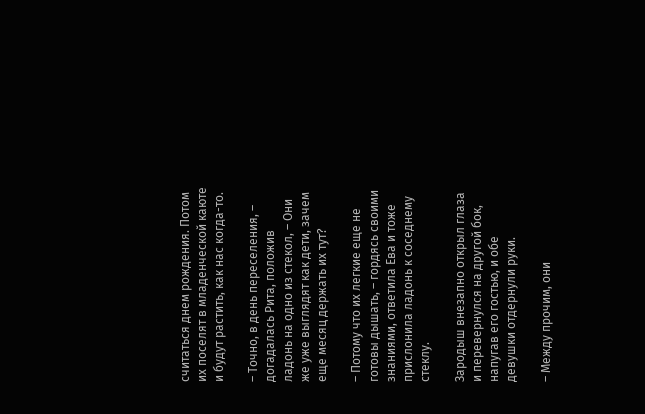считаться днем рождения. Потом их поселят в младенческой каюте и будут растить, как нас когда-то.

– Точно, в день переселения, – догадалась Рита, положив ладонь на одно из стекол, – Они же уже выглядят как дети, зачем еще месяц держать их тут?

– Потому что их легкие еще не готовы дышать, – гордясь своими знаниями, ответила Ева и тоже прислонила ладонь к соседнему стеклу.

Зародыш внезапно открыл глаза и перевернулся на другой бок, напугав его гостью, и обе девушки отдернули руки.

– Между прочим, они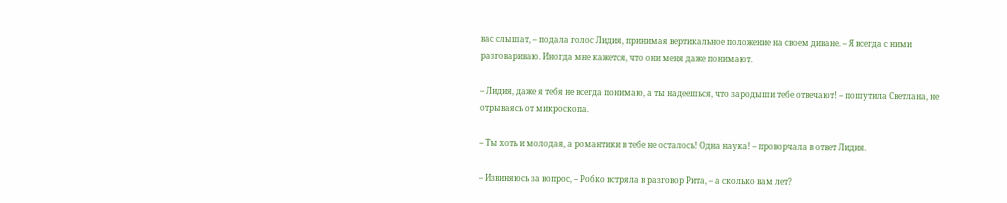вас слышат, – подала голос Лидия, принимая вертикальное положение на своем диване. – Я всегда с ними разговариваю. Иногда мне кажется, что они меня даже понимают.

– Лидия, даже я тебя не всегда понимаю, а ты надеешься, что зародыши тебе отвечают! – пошутила Светлана, не отрываясь от микроскопа.

– Ты хоть и молодая, а романтики в тебе не осталось! Одна наука! – проворчала в ответ Лидия.

– Извиняюсь за вопрос, – Робко встряла в разговор Рита, – а сколько вам лет?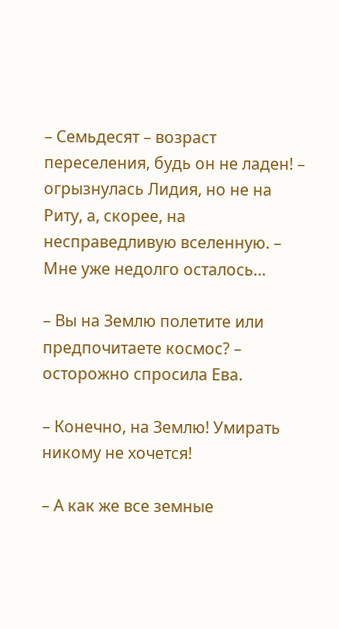– Семьдесят – возраст переселения, будь он не ладен! – огрызнулась Лидия, но не на Риту, а, скорее, на несправедливую вселенную. – Мне уже недолго осталось…

– Вы на Землю полетите или предпочитаете космос? – осторожно спросила Ева.

– Конечно, на Землю! Умирать никому не хочется!

– А как же все земные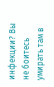инфекции? Вы не боитесь умирать там в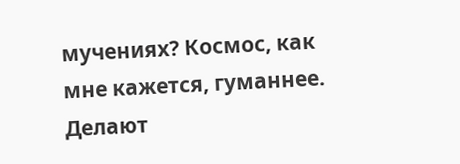мучениях? Космос, как мне кажется, гуманнее. Делают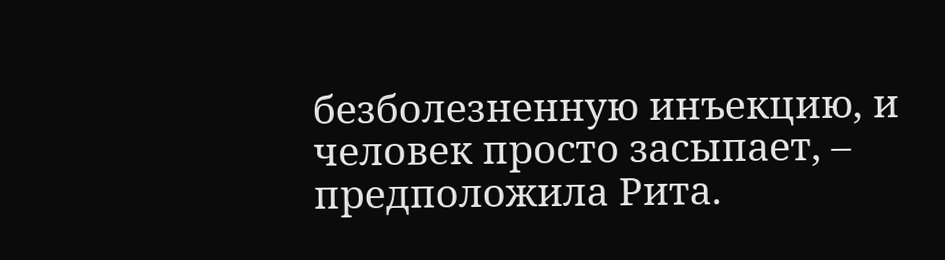безболезненную инъекцию, и человек просто засыпает, – предположила Рита.